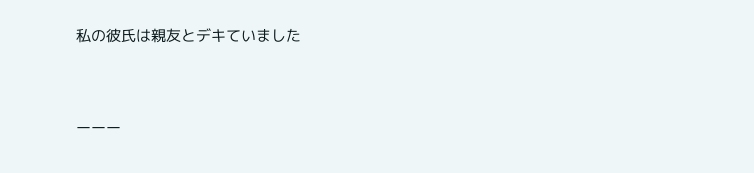私の彼氏は親友とデキていました



ーーー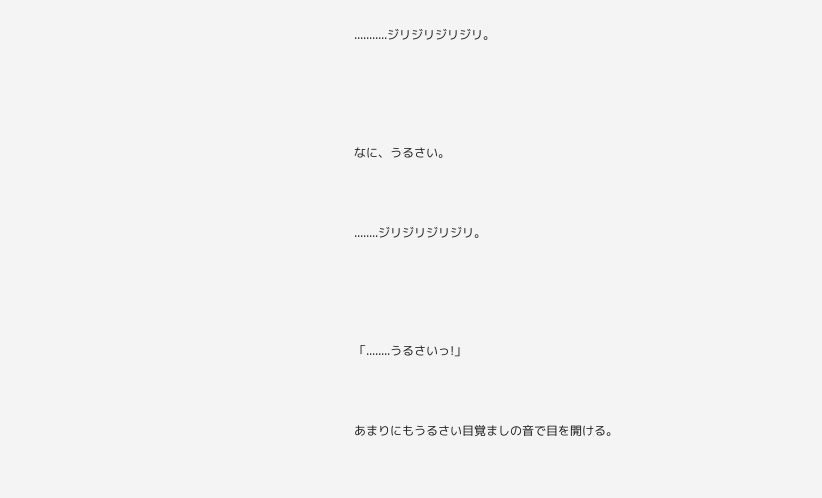...........ジリジリジリジリ。





なに、うるさい。



........ジリジリジリジリ。





「........うるさいっ!」



あまりにもうるさい目覚ましの音で目を開ける。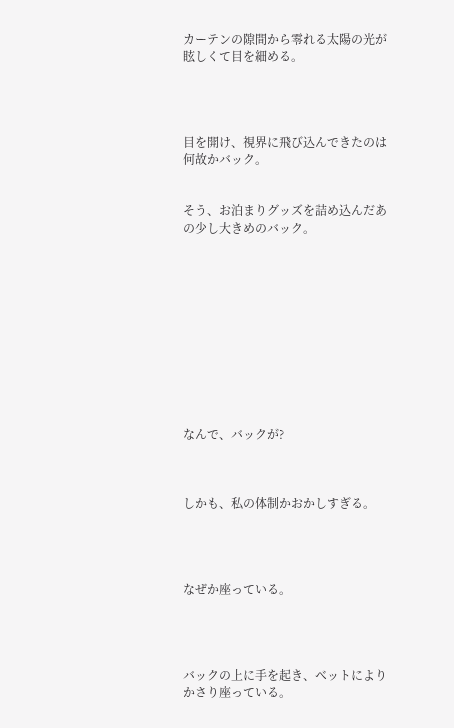カーテンの隙間から零れる太陽の光が眩しくて目を細める。




目を開け、視界に飛び込んできたのは何故かバック。


そう、お泊まりグッズを詰め込んだあの少し大きめのバック。











なんで、バックが?



しかも、私の体制かおかしすぎる。




なぜか座っている。




バックの上に手を起き、ベットによりかさり座っている。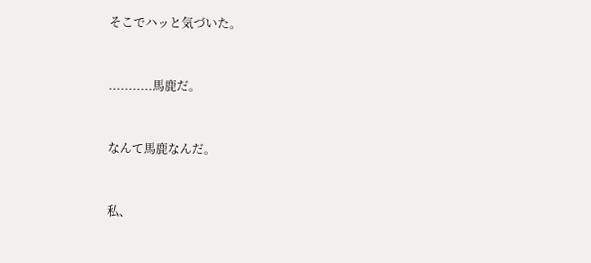そこでハッと気づいた。


...........馬鹿だ。


なんて馬鹿なんだ。


私、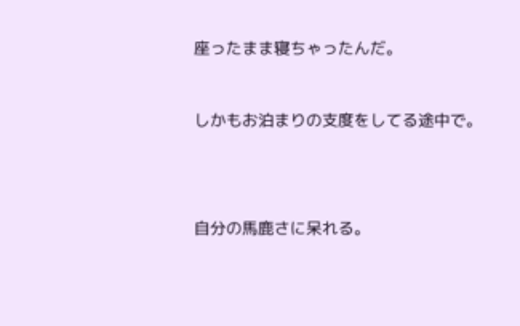座ったまま寝ちゃったんだ。



しかもお泊まりの支度をしてる途中で。





自分の馬鹿さに呆れる。